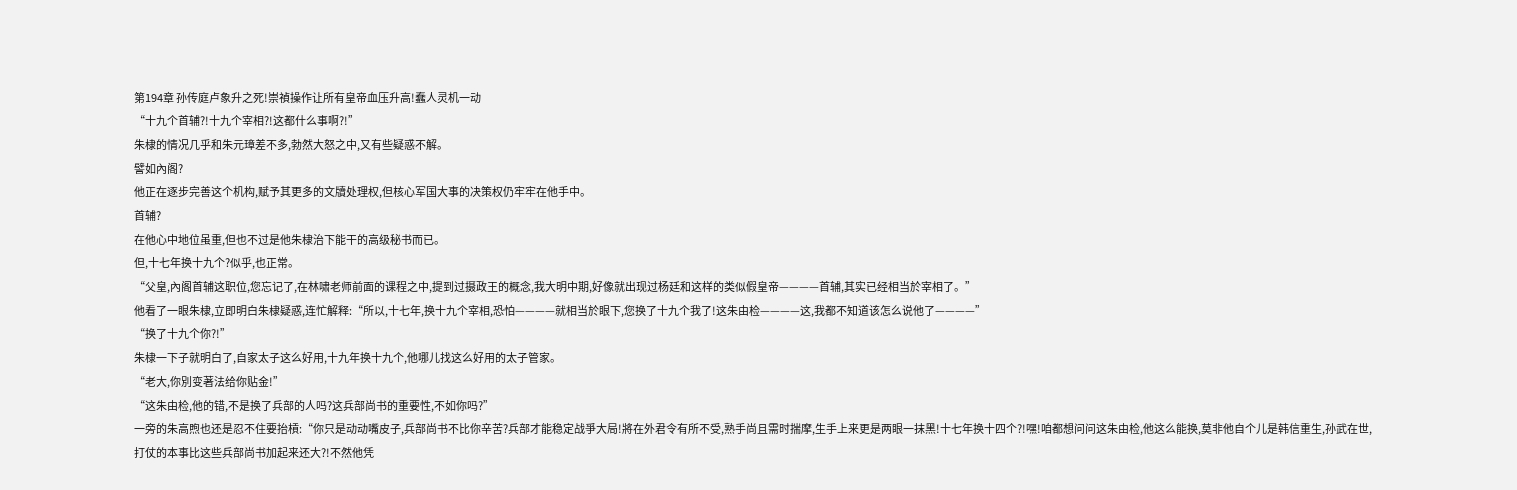第194章 孙传庭卢象升之死!崇禎操作让所有皇帝血压升高!蠢人灵机一动
“十九个首辅?!十九个宰相?!这都什么事啊?!”
朱棣的情况几乎和朱元璋差不多,勃然大怒之中,又有些疑惑不解。
譬如內阁?
他正在逐步完善这个机构,赋予其更多的文牘处理权,但核心军国大事的决策权仍牢牢在他手中。
首辅?
在他心中地位虽重,但也不过是他朱棣治下能干的高级秘书而已。
但,十七年换十九个?似乎,也正常。
“父皇,內阁首辅这职位,您忘记了,在林啸老师前面的课程之中,提到过摄政王的概念,我大明中期,好像就出现过杨廷和这样的类似假皇帝————首辅,其实已经相当於宰相了。”
他看了一眼朱棣,立即明白朱棣疑惑,连忙解释:“所以,十七年,换十九个宰相,恐怕————就相当於眼下,您换了十九个我了!这朱由检————这,我都不知道该怎么说他了————”
“换了十九个你?!”
朱棣一下子就明白了,自家太子这么好用,十九年换十九个,他哪儿找这么好用的太子管家。
“老大,你別变著法给你贴金!”
“这朱由检,他的错,不是换了兵部的人吗?这兵部尚书的重要性,不如你吗?”
一旁的朱高煦也还是忍不住要抬槓:“你只是动动嘴皮子,兵部尚书不比你辛苦?兵部才能稳定战爭大局!將在外君令有所不受,熟手尚且需时揣摩,生手上来更是两眼一抹黑!十七年换十四个?!嘿!咱都想问问这朱由检,他这么能换,莫非他自个儿是韩信重生,孙武在世,打仗的本事比这些兵部尚书加起来还大?!不然他凭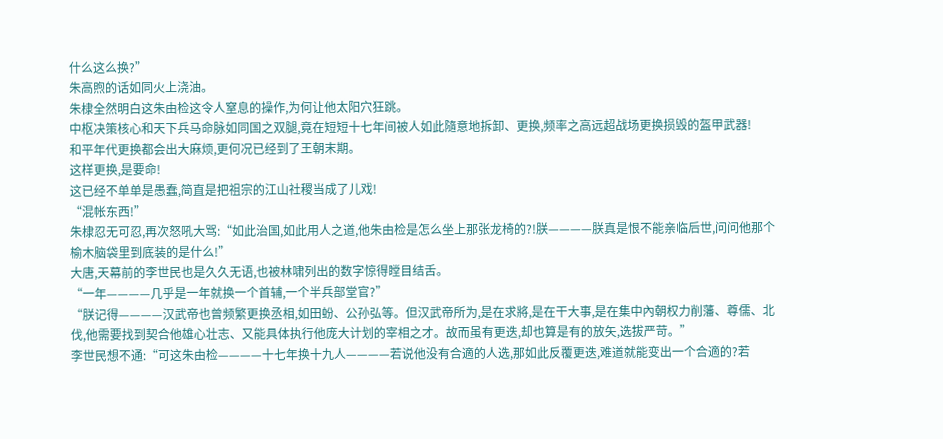什么这么换?”
朱高煦的话如同火上浇油。
朱棣全然明白这朱由检这令人窒息的操作,为何让他太阳穴狂跳。
中枢决策核心和天下兵马命脉如同国之双腿,竟在短短十七年间被人如此隨意地拆卸、更换,频率之高远超战场更换损毁的盔甲武器!
和平年代更换都会出大麻烦,更何况已经到了王朝末期。
这样更换,是要命!
这已经不单单是愚蠢,简直是把祖宗的江山社稷当成了儿戏!
“混帐东西!”
朱棣忍无可忍,再次怒吼大骂:“如此治国,如此用人之道,他朱由检是怎么坐上那张龙椅的?!朕————朕真是恨不能亲临后世,问问他那个榆木脑袋里到底装的是什么!”
大唐,天幕前的李世民也是久久无语,也被林啸列出的数字惊得瞠目结舌。
“一年————几乎是一年就换一个首辅,一个半兵部堂官?”
“朕记得————汉武帝也曾频繁更换丞相,如田蚡、公孙弘等。但汉武帝所为,是在求將,是在干大事,是在集中內朝权力削藩、尊儒、北伐,他需要找到契合他雄心壮志、又能具体执行他庞大计划的宰相之才。故而虽有更迭,却也算是有的放矢,选拔严苛。”
李世民想不通:“可这朱由检————十七年换十九人————若说他没有合適的人选,那如此反覆更迭,难道就能变出一个合適的?若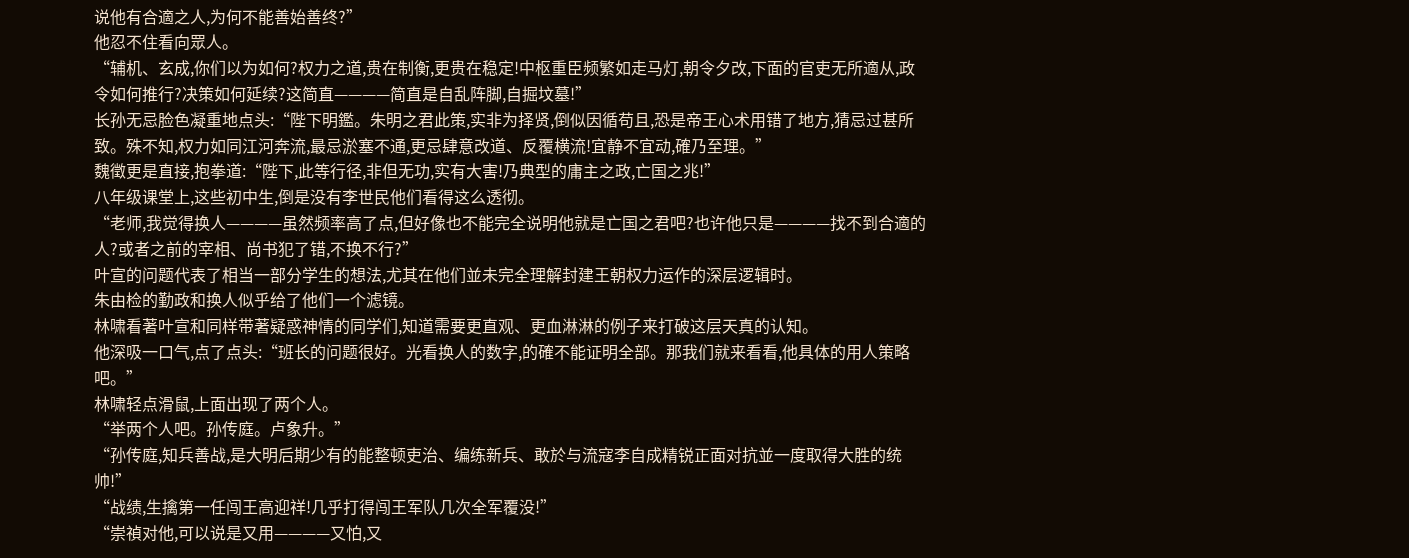说他有合適之人,为何不能善始善终?”
他忍不住看向眾人。
“辅机、玄成,你们以为如何?权力之道,贵在制衡,更贵在稳定!中枢重臣频繁如走马灯,朝令夕改,下面的官吏无所適从,政令如何推行?决策如何延续?这简直————简直是自乱阵脚,自掘坟墓!”
长孙无忌脸色凝重地点头:“陛下明鑑。朱明之君此策,实非为择贤,倒似因循苟且,恐是帝王心术用错了地方,猜忌过甚所致。殊不知,权力如同江河奔流,最忌淤塞不通,更忌肆意改道、反覆横流!宜静不宜动,確乃至理。”
魏徵更是直接,抱拳道:“陛下,此等行径,非但无功,实有大害!乃典型的庸主之政,亡国之兆!”
八年级课堂上,这些初中生,倒是没有李世民他们看得这么透彻。
“老师,我觉得换人————虽然频率高了点,但好像也不能完全说明他就是亡国之君吧?也许他只是————找不到合適的人?或者之前的宰相、尚书犯了错,不换不行?”
叶宣的问题代表了相当一部分学生的想法,尤其在他们並未完全理解封建王朝权力运作的深层逻辑时。
朱由检的勤政和换人似乎给了他们一个滤镜。
林啸看著叶宣和同样带著疑惑神情的同学们,知道需要更直观、更血淋淋的例子来打破这层天真的认知。
他深吸一口气,点了点头:“班长的问题很好。光看换人的数字,的確不能证明全部。那我们就来看看,他具体的用人策略吧。”
林啸轻点滑鼠,上面出现了两个人。
“举两个人吧。孙传庭。卢象升。”
“孙传庭,知兵善战,是大明后期少有的能整顿吏治、编练新兵、敢於与流寇李自成精锐正面对抗並一度取得大胜的统帅!”
“战绩,生擒第一任闯王高迎祥!几乎打得闯王军队几次全军覆没!”
“崇禎对他,可以说是又用————又怕,又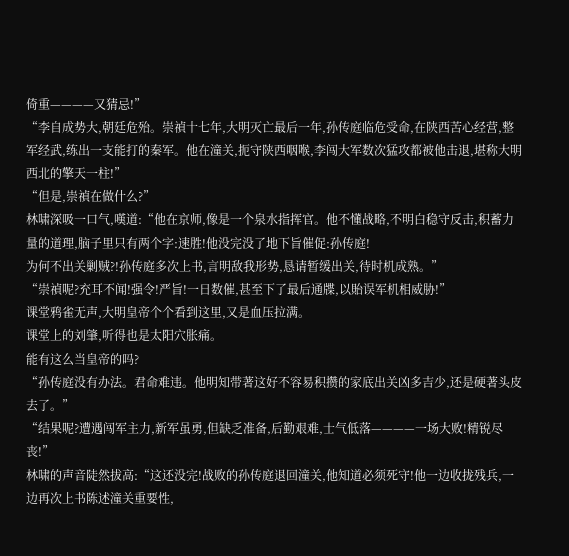倚重————又猜忌!”
“李自成势大,朝廷危殆。崇禎十七年,大明灭亡最后一年,孙传庭临危受命,在陕西苦心经营,整军经武,练出一支能打的秦军。他在潼关,扼守陕西咽喉,李闯大军数次猛攻都被他击退,堪称大明西北的擎天一柱!”
“但是,崇禎在做什么?”
林啸深吸一口气,嘆道:“他在京师,像是一个泉水指挥官。他不懂战略,不明白稳守反击,积蓄力量的道理,脑子里只有两个字:速胜!他没完没了地下旨催促:孙传庭!
为何不出关剿贼?!孙传庭多次上书,言明敌我形势,恳请暂缓出关,待时机成熟。”
“崇禎呢?充耳不闻!强令!严旨!一日数催,甚至下了最后通牒,以貽误军机相威胁!”
课堂鸦雀无声,大明皇帝个个看到这里,又是血压拉满。
课堂上的刘肇,听得也是太阳穴胀痛。
能有这么当皇帝的吗?
“孙传庭没有办法。君命难违。他明知带著这好不容易积攒的家底出关凶多吉少,还是硬著头皮去了。”
“结果呢?遭遇闯军主力,新军虽勇,但缺乏准备,后勤艰难,士气低落————一场大败!精锐尽丧!”
林啸的声音陡然拔高:“这还没完!战败的孙传庭退回潼关,他知道必须死守!他一边收拢残兵,一边再次上书陈述潼关重要性,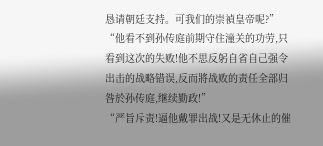恳请朝廷支持。可我们的崇禎皇帝呢?”
“他看不到孙传庭前期守住潼关的功劳,只看到这次的失败!他不思反躬自省自己强令出击的战略错误,反而將战败的责任全部归咎於孙传庭,继续勤政!”
“严旨斥责!逼他戴罪出战!又是无休止的催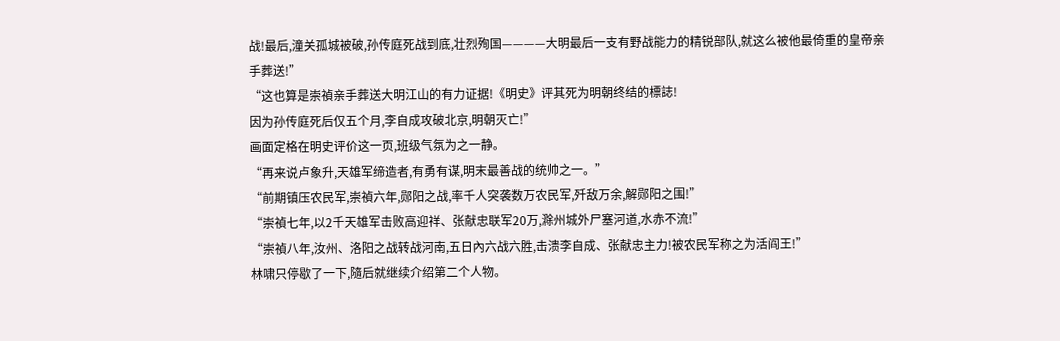战!最后,潼关孤城被破,孙传庭死战到底,壮烈殉国————大明最后一支有野战能力的精锐部队,就这么被他最倚重的皇帝亲手葬送!”
“这也算是崇禎亲手葬送大明江山的有力证据!《明史》评其死为明朝终结的標誌!
因为孙传庭死后仅五个月,李自成攻破北京,明朝灭亡!”
画面定格在明史评价这一页,班级气氛为之一静。
“再来说卢象升,天雄军缔造者,有勇有谋,明末最善战的统帅之一。”
“前期镇压农民军,崇禎六年,郧阳之战,率千人突袭数万农民军,歼敌万余,解郧阳之围!”
“崇禎七年,以2千天雄军击败高迎祥、张献忠联军20万,滁州城外尸塞河道,水赤不流!”
“崇禎八年,汝州、洛阳之战转战河南,五日內六战六胜,击溃李自成、张献忠主力!被农民军称之为活阎王!”
林啸只停歇了一下,隨后就继续介绍第二个人物。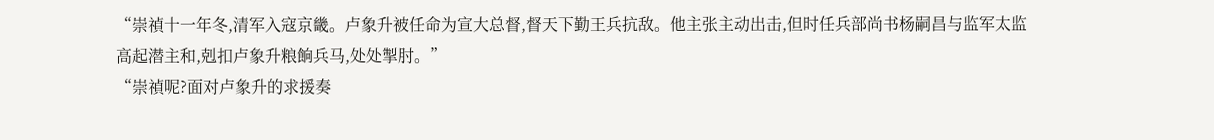“崇禎十一年冬,清军入寇京畿。卢象升被任命为宣大总督,督天下勤王兵抗敌。他主张主动出击,但时任兵部尚书杨嗣昌与监军太监高起潜主和,剋扣卢象升粮餉兵马,处处掣肘。”
“崇禎呢?面对卢象升的求援奏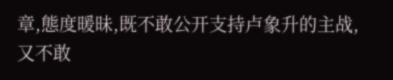章,態度暖昧,既不敢公开支持卢象升的主战,又不敢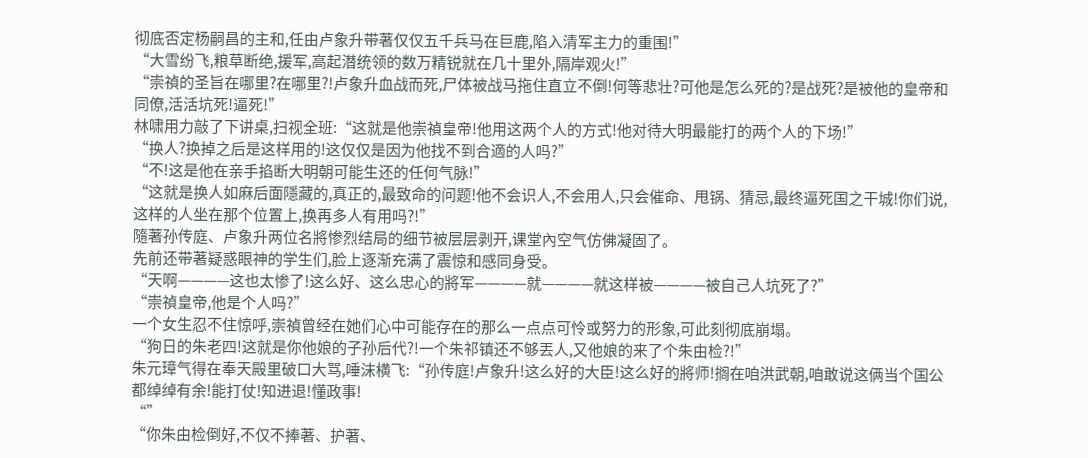彻底否定杨嗣昌的主和,任由卢象升带著仅仅五千兵马在巨鹿,陷入清军主力的重围!”
“大雪纷飞,粮草断绝,援军,高起潜统领的数万精锐就在几十里外,隔岸观火!”
“崇禎的圣旨在哪里?在哪里?!卢象升血战而死,尸体被战马拖住直立不倒!何等悲壮?可他是怎么死的?是战死?是被他的皇帝和同僚,活活坑死!逼死!”
林啸用力敲了下讲桌,扫视全班:“这就是他崇禎皇帝!他用这两个人的方式!他对待大明最能打的两个人的下场!”
“换人?换掉之后是这样用的!这仅仅是因为他找不到合適的人吗?”
“不!这是他在亲手掐断大明朝可能生还的任何气脉!”
“这就是换人如麻后面隱藏的,真正的,最致命的问题!他不会识人,不会用人,只会催命、甩锅、猜忌,最终逼死国之干城!你们说,这样的人坐在那个位置上,换再多人有用吗?!”
隨著孙传庭、卢象升两位名將惨烈结局的细节被层层剥开,课堂內空气仿佛凝固了。
先前还带著疑惑眼神的学生们,脸上逐渐充满了震惊和感同身受。
“天啊————这也太惨了!这么好、这么忠心的將军————就————就这样被————被自己人坑死了?”
“崇禎皇帝,他是个人吗?”
一个女生忍不住惊呼,崇禎曾经在她们心中可能存在的那么一点点可怜或努力的形象,可此刻彻底崩塌。
“狗日的朱老四!这就是你他娘的子孙后代?!一个朱祁镇还不够丟人,又他娘的来了个朱由检?!”
朱元璋气得在奉天殿里破口大骂,唾沫横飞:“孙传庭!卢象升!这么好的大臣!这么好的將师!搁在咱洪武朝,咱敢说这俩当个国公都绰绰有余!能打仗!知进退!懂政事!
“”
“你朱由检倒好,不仅不捧著、护著、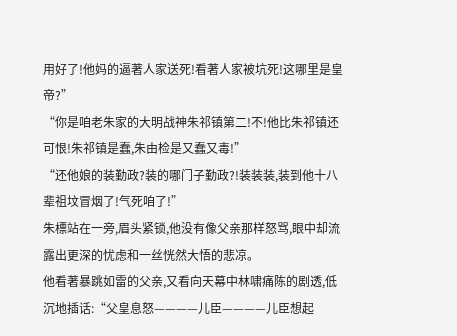用好了!他妈的逼著人家送死!看著人家被坑死!这哪里是皇帝?”
“你是咱老朱家的大明战神朱祁镇第二!不!他比朱祁镇还可恨!朱祁镇是蠢,朱由检是又蠢又毒!”
“还他娘的装勤政?装的哪门子勤政?!装装装,装到他十八辈祖坟冒烟了!气死咱了!”
朱標站在一旁,眉头紧锁,他没有像父亲那样怒骂,眼中却流露出更深的忧虑和一丝恍然大悟的悲凉。
他看著暴跳如雷的父亲,又看向天幕中林啸痛陈的剧透,低沉地插话:“父皇息怒————儿臣————儿臣想起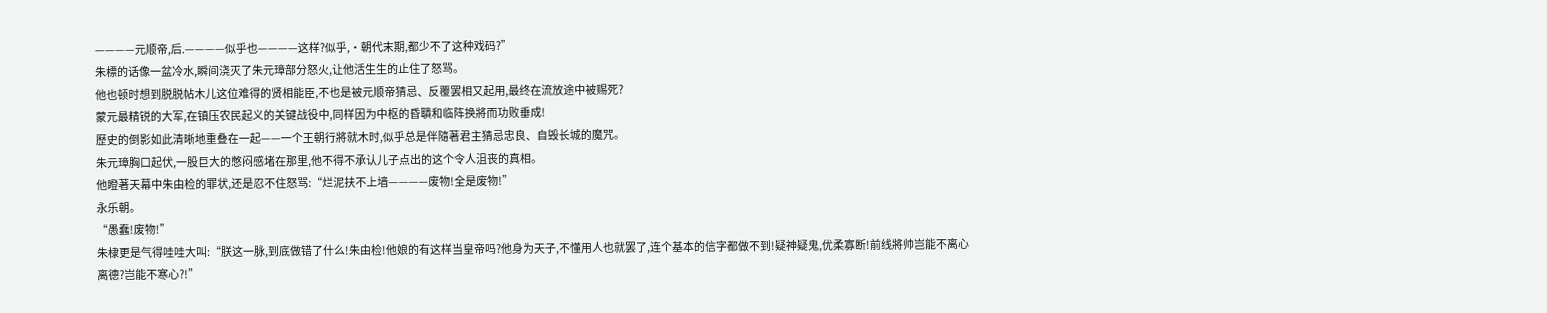————元顺帝,后.————似乎也————这样?似乎,·朝代末期,都少不了这种戏码?”
朱標的话像一盆冷水,瞬间浇灭了朱元璋部分怒火,让他活生生的止住了怒骂。
他也顿时想到脱脱帖木儿这位难得的贤相能臣,不也是被元顺帝猜忌、反覆罢相又起用,最终在流放途中被赐死?
蒙元最精锐的大军,在镇压农民起义的关键战役中,同样因为中枢的昏聵和临阵换將而功败垂成!
歷史的倒影如此清晰地重叠在一起——一个王朝行將就木时,似乎总是伴隨著君主猜忌忠良、自毁长城的魔咒。
朱元璋胸口起伏,一股巨大的憋闷感堵在那里,他不得不承认儿子点出的这个令人沮丧的真相。
他瞪著天幕中朱由检的罪状,还是忍不住怒骂:“烂泥扶不上墙————废物!全是废物!”
永乐朝。
“愚蠢!废物!”
朱棣更是气得哇哇大叫:“朕这一脉,到底做错了什么!朱由检!他娘的有这样当皇帝吗?他身为天子,不懂用人也就罢了,连个基本的信字都做不到!疑神疑鬼,优柔寡断!前线將帅岂能不离心离德?岂能不寒心?!”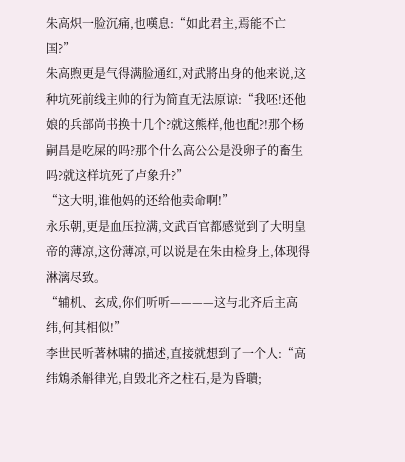朱高炽一脸沉痛,也嘆息:“如此君主,焉能不亡国?”
朱高煦更是气得满脸通红,对武將出身的他来说,这种坑死前线主帅的行为简直无法原谅:“我呸!还他娘的兵部尚书换十几个?就这熊样,他也配?!那个杨嗣昌是吃屎的吗?那个什么高公公是没卵子的畜生吗?就这样坑死了卢象升?”
“这大明,谁他妈的还给他卖命啊!”
永乐朝,更是血压拉满,文武百官都感觉到了大明皇帝的薄凉,这份薄凉,可以说是在朱由检身上,体现得淋漓尽致。
“辅机、玄成,你们听听————这与北齐后主高纬,何其相似!”
李世民听著林啸的描述,直接就想到了一个人:“高纬鴆杀斛律光,自毁北齐之柱石,是为昏聵;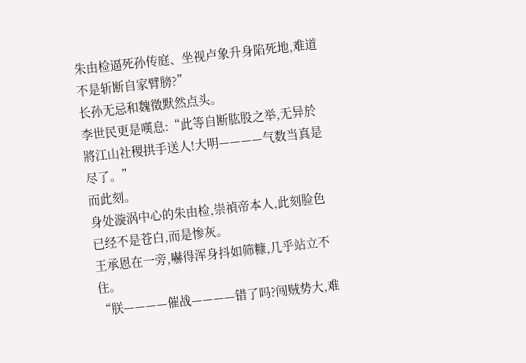朱由检逼死孙传庭、坐视卢象升身陷死地,难道不是斩断自家臂膀?”
长孙无忌和魏徵默然点头。
李世民更是嘆息:“此等自断肱股之举,无异於將江山社稷拱手送人!大明————气数当真是尽了。”
而此刻。
身处漩涡中心的朱由检,崇禎帝本人,此刻脸色已经不是苍白,而是惨灰。
王承恩在一旁,嚇得浑身抖如筛糠,几乎站立不住。
“朕————催战————错了吗?闯贼势大,难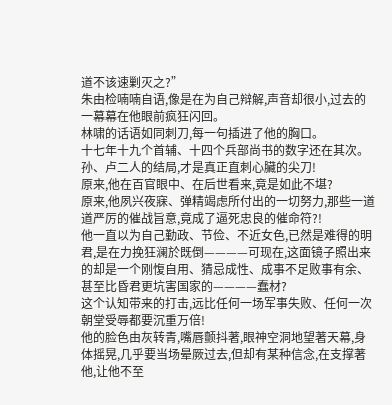道不该速剿灭之?”
朱由检喃喃自语,像是在为自己辩解,声音却很小,过去的一幕幕在他眼前疯狂闪回。
林啸的话语如同刺刀,每一句插进了他的胸口。
十七年十九个首辅、十四个兵部尚书的数字还在其次。
孙、卢二人的结局,才是真正直刺心臟的尖刀!
原来,他在百官眼中、在后世看来,竟是如此不堪?
原来,他夙兴夜寐、弹精竭虑所付出的一切努力,那些一道道严厉的催战旨意,竟成了逼死忠良的催命符?!
他一直以为自己勤政、节俭、不近女色,已然是难得的明君,是在力挽狂澜於既倒————可现在,这面镜子照出来的却是一个刚愎自用、猜忌成性、成事不足败事有余、甚至比昏君更坑害国家的————蠢材?
这个认知带来的打击,远比任何一场军事失败、任何一次朝堂受辱都要沉重万倍!
他的脸色由灰转青,嘴唇颤抖著,眼神空洞地望著天幕,身体摇晃,几乎要当场晕厥过去,但却有某种信念,在支撑著他,让他不至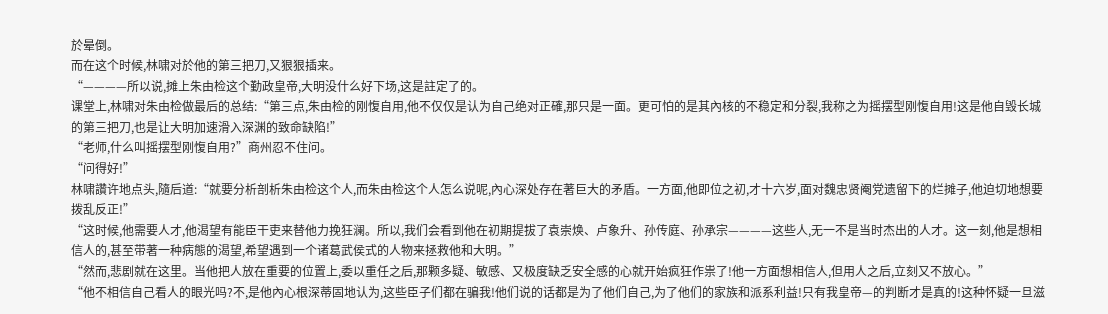於晕倒。
而在这个时候,林啸对於他的第三把刀,又狠狠插来。
“————所以说,摊上朱由检这个勤政皇帝,大明没什么好下场,这是註定了的。
课堂上,林啸对朱由检做最后的总结:“第三点,朱由检的刚愎自用,他不仅仅是认为自己绝对正確,那只是一面。更可怕的是其內核的不稳定和分裂,我称之为摇摆型刚愎自用!这是他自毁长城的第三把刀,也是让大明加速滑入深渊的致命缺陷!”
“老师,什么叫摇摆型刚愎自用?”商州忍不住问。
“问得好!”
林啸讚许地点头,隨后道:“就要分析剖析朱由检这个人,而朱由检这个人怎么说呢,內心深处存在著巨大的矛盾。一方面,他即位之初,才十六岁,面对魏忠贤阉党遗留下的烂摊子,他迫切地想要拨乱反正!”
“这时候,他需要人才,他渴望有能臣干吏来替他力挽狂澜。所以,我们会看到他在初期提拔了袁崇焕、卢象升、孙传庭、孙承宗————这些人,无一不是当时杰出的人才。这一刻,他是想相信人的,甚至带著一种病態的渴望,希望遇到一个诸葛武侯式的人物来拯救他和大明。”
“然而,悲剧就在这里。当他把人放在重要的位置上,委以重任之后,那颗多疑、敏感、又极度缺乏安全感的心就开始疯狂作祟了!他一方面想相信人,但用人之后,立刻又不放心。”
“他不相信自己看人的眼光吗?不,是他內心根深蒂固地认为,这些臣子们都在骗我!他们说的话都是为了他们自己,为了他们的家族和派系利益!只有我皇帝—的判断才是真的!这种怀疑一旦滋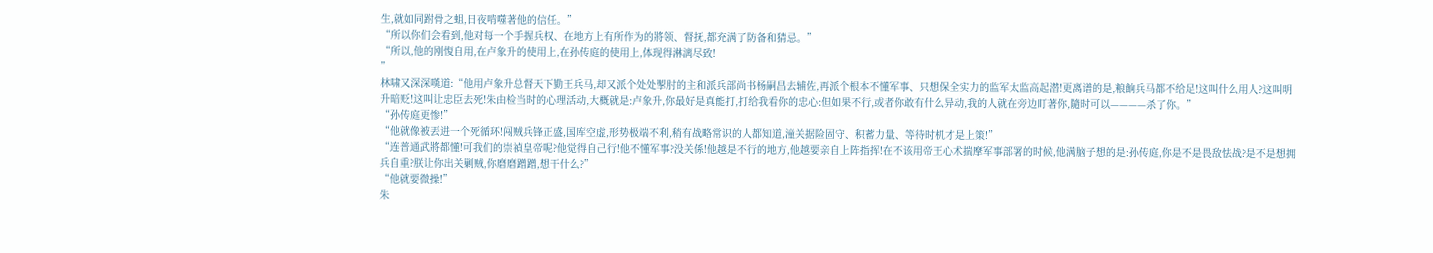生,就如同跗骨之蛆,日夜啃噬著他的信任。”
“所以你们会看到,他对每一个手握兵权、在地方上有所作为的將领、督抚,都充满了防备和猜忌。”
“所以,他的刚愎自用,在卢象升的使用上,在孙传庭的使用上,体现得淋漓尽致!
”
林啸又深深嘆道:“他用卢象升总督天下勤王兵马,却又派个处处掣肘的主和派兵部尚书杨嗣昌去辅佐,再派个根本不懂军事、只想保全实力的监军太监高起潜!更离谱的是,粮餉兵马都不给足!这叫什么用人?这叫明升暗贬!这叫让忠臣去死!朱由检当时的心理活动,大概就是:卢象升,你最好是真能打,打给我看你的忠心:但如果不行,或者你敢有什么异动,我的人就在旁边盯著你,隨时可以————杀了你。”
“孙传庭更惨!”
“他就像被丟进一个死循环!闯贼兵锋正盛,国库空虚,形势极端不利,稍有战略常识的人都知道,潼关据险固守、积蓄力量、等待时机才是上策!”
“连普通武將都懂!可我们的崇禎皇帝呢?他觉得自己行!他不懂军事?没关係!他越是不行的地方,他越要亲自上阵指挥!在不该用帝王心术揣摩军事部署的时候,他满脑子想的是:孙传庭,你是不是畏敌怯战?是不是想拥兵自重?朕让你出关剿贼,你磨磨蹭蹭,想干什么?”
“他就要微操!”
朱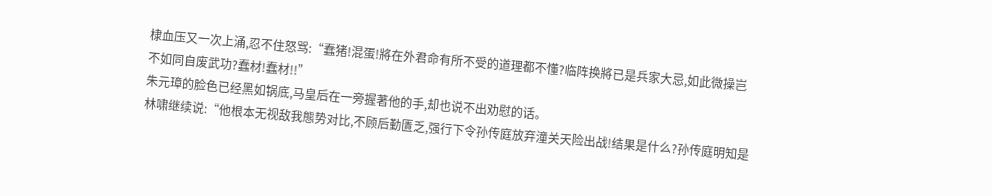棣血压又一次上涌,忍不住怒骂:“蠢猪!混蛋!將在外君命有所不受的道理都不懂?临阵换將已是兵家大忌,如此微操岂不如同自废武功?蠢材!蠢材!!”
朱元璋的脸色已经黑如锅底,马皇后在一旁握著他的手,却也说不出劝慰的话。
林啸继续说:“他根本无视敌我態势对比,不顾后勤匱乏,强行下令孙传庭放弃潼关天险出战!结果是什么?孙传庭明知是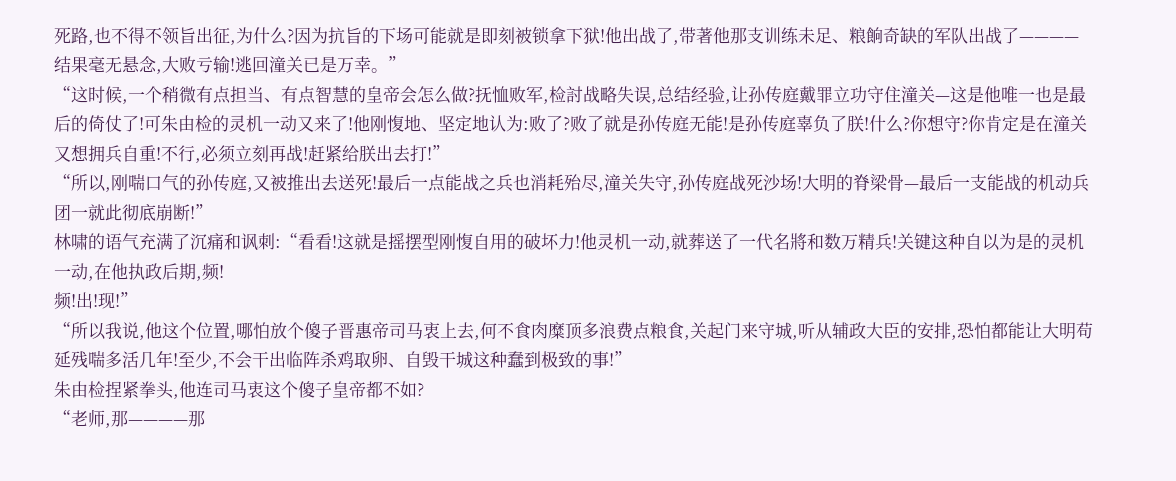死路,也不得不领旨出征,为什么?因为抗旨的下场可能就是即刻被锁拿下狱!他出战了,带著他那支训练未足、粮餉奇缺的军队出战了————结果毫无悬念,大败亏输!逃回潼关已是万幸。”
“这时候,一个稍微有点担当、有点智慧的皇帝会怎么做?抚恤败军,检討战略失误,总结经验,让孙传庭戴罪立功守住潼关—这是他唯一也是最后的倚仗了!可朱由检的灵机一动又来了!他刚愎地、坚定地认为:败了?败了就是孙传庭无能!是孙传庭辜负了朕!什么?你想守?你肯定是在潼关又想拥兵自重!不行,必须立刻再战!赶紧给朕出去打!”
“所以,刚喘口气的孙传庭,又被推出去送死!最后一点能战之兵也消耗殆尽,潼关失守,孙传庭战死沙场!大明的脊梁骨—最后一支能战的机动兵团一就此彻底崩断!”
林啸的语气充满了沉痛和讽刺:“看看!这就是摇摆型刚愎自用的破坏力!他灵机一动,就葬送了一代名將和数万精兵!关键这种自以为是的灵机一动,在他执政后期,频!
频!出!现!”
“所以我说,他这个位置,哪怕放个傻子晋惠帝司马衷上去,何不食肉糜顶多浪费点粮食,关起门来守城,听从辅政大臣的安排,恐怕都能让大明苟延残喘多活几年!至少,不会干出临阵杀鸡取卵、自毁干城这种蠢到极致的事!”
朱由检捏紧拳头,他连司马衷这个傻子皇帝都不如?
“老师,那————那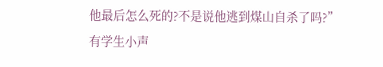他最后怎么死的?不是说他逃到煤山自杀了吗?”
有学生小声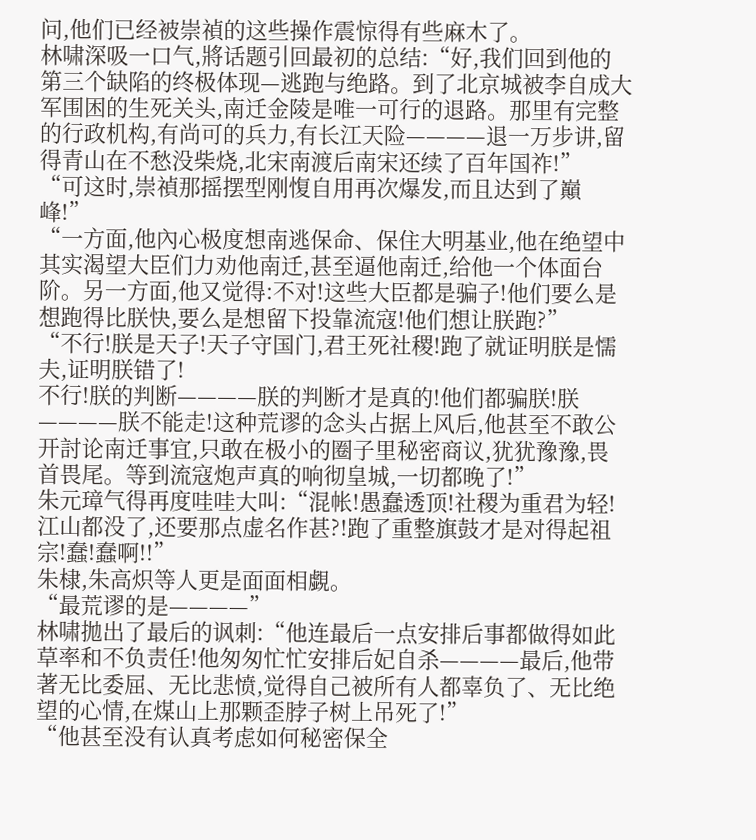问,他们已经被崇禎的这些操作震惊得有些麻木了。
林啸深吸一口气,將话题引回最初的总结:“好,我们回到他的第三个缺陷的终极体现—逃跑与绝路。到了北京城被李自成大军围困的生死关头,南迁金陵是唯一可行的退路。那里有完整的行政机构,有尚可的兵力,有长江天险————退一万步讲,留得青山在不愁没柴烧,北宋南渡后南宋还续了百年国祚!”
“可这时,崇禎那摇摆型刚愎自用再次爆发,而且达到了巔峰!”
“一方面,他內心极度想南逃保命、保住大明基业,他在绝望中其实渴望大臣们力劝他南迁,甚至逼他南迁,给他一个体面台阶。另一方面,他又觉得:不对!这些大臣都是骗子!他们要么是想跑得比朕快,要么是想留下投靠流寇!他们想让朕跑?”
“不行!朕是天子!天子守国门,君王死社稷!跑了就证明朕是懦夫,证明朕错了!
不行!朕的判断————朕的判断才是真的!他们都骗朕!朕————朕不能走!这种荒谬的念头占据上风后,他甚至不敢公开討论南迁事宜,只敢在极小的圈子里秘密商议,犹犹豫豫,畏首畏尾。等到流寇炮声真的响彻皇城,一切都晚了!”
朱元璋气得再度哇哇大叫:“混帐!愚蠢透顶!社稷为重君为轻!江山都没了,还要那点虚名作甚?!跑了重整旗鼓才是对得起祖宗!蠢!蠢啊!!”
朱棣,朱高炽等人更是面面相覷。
“最荒谬的是————”
林啸拋出了最后的讽刺:“他连最后一点安排后事都做得如此草率和不负责任!他匆匆忙忙安排后妃自杀————最后,他带著无比委屈、无比悲愤,觉得自己被所有人都辜负了、无比绝望的心情,在煤山上那颗歪脖子树上吊死了!”
“他甚至没有认真考虑如何秘密保全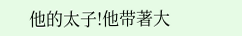他的太子!他带著大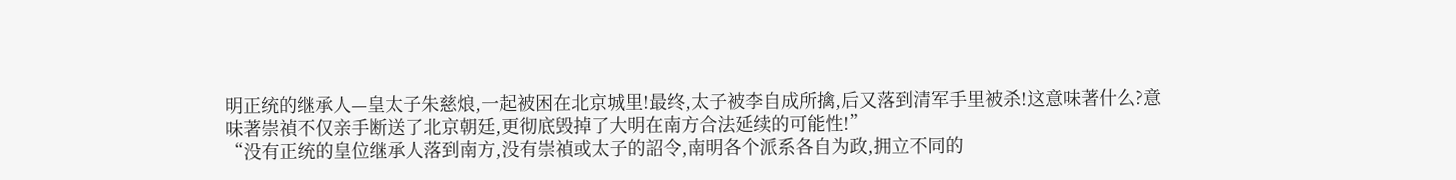明正统的继承人—皇太子朱慈烺,一起被困在北京城里!最终,太子被李自成所擒,后又落到清军手里被杀!这意味著什么?意味著崇禎不仅亲手断送了北京朝廷,更彻底毁掉了大明在南方合法延续的可能性!”
“没有正统的皇位继承人落到南方,没有崇禎或太子的詔令,南明各个派系各自为政,拥立不同的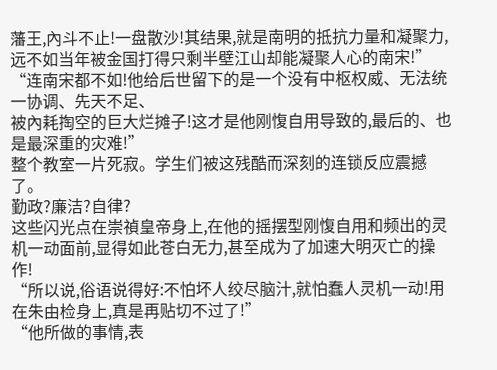藩王,內斗不止!一盘散沙!其结果,就是南明的抵抗力量和凝聚力,远不如当年被金国打得只剩半壁江山却能凝聚人心的南宋!”
“连南宋都不如!他给后世留下的是一个没有中枢权威、无法统一协调、先天不足、
被內耗掏空的巨大烂摊子!这才是他刚愎自用导致的,最后的、也是最深重的灾难!”
整个教室一片死寂。学生们被这残酷而深刻的连锁反应震撼了。
勤政?廉洁?自律?
这些闪光点在崇禎皇帝身上,在他的摇摆型刚愎自用和频出的灵机一动面前,显得如此苍白无力,甚至成为了加速大明灭亡的操作!
“所以说,俗语说得好:不怕坏人绞尽脑汁,就怕蠢人灵机一动!用在朱由检身上,真是再贴切不过了!”
“他所做的事情,表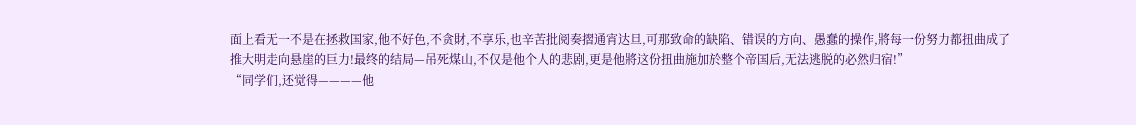面上看无一不是在拯救国家,他不好色,不贪財,不享乐,也辛苦批阅奏摺通宵达旦,可那致命的缺陷、错误的方向、愚蠢的操作,將每一份努力都扭曲成了推大明走向悬崖的巨力!最终的结局—吊死煤山,不仅是他个人的悲剧,更是他將这份扭曲施加於整个帝国后,无法逃脱的必然归宿!”
“同学们,还觉得————他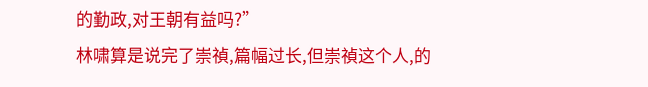的勤政,对王朝有益吗?”
林啸算是说完了崇禎,篇幅过长,但崇禎这个人,的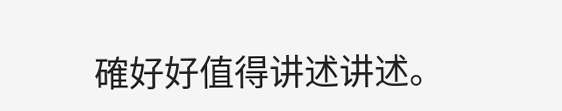確好好值得讲述讲述。